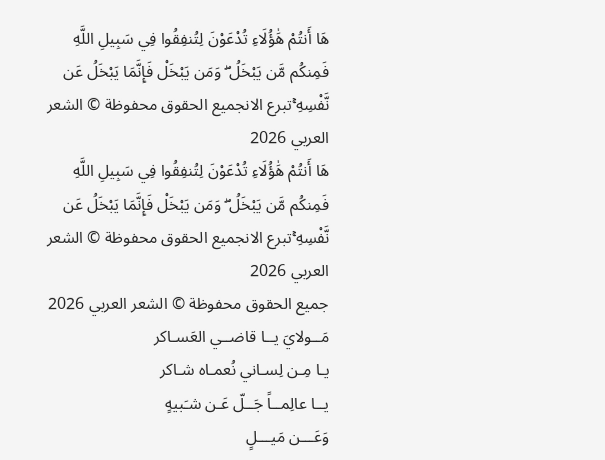هَا أَنتُمْ هَٰؤُلَاءِ تُدْعَوْنَ لِتُنفِقُوا فِي سَبِيلِ اللَّهِ فَمِنكُم مَّن يَبْخَلُ ۖ وَمَن يَبْخَلْ فَإِنَّمَا يَبْخَلُ عَن نَّفْسِهِ ۚتبرع الانجميع الحقوق محفوظة © الشعر العربي 2026
هَا أَنتُمْ هَٰؤُلَاءِ تُدْعَوْنَ لِتُنفِقُوا فِي سَبِيلِ اللَّهِ فَمِنكُم مَّن يَبْخَلُ ۖ وَمَن يَبْخَلْ فَإِنَّمَا يَبْخَلُ عَن نَّفْسِهِ ۚتبرع الانجميع الحقوق محفوظة © الشعر العربي 2026
جميع الحقوق محفوظة © الشعر العربي 2026
مَــولايَ يــا قاضــي العَسـاكر
يـا مِـن لِسـاني نُعمـاه شـاكر
يــا عالِمــاً جَــلّ عَـن شـَبيهٍ
وَعَـــن مَيـــلٍ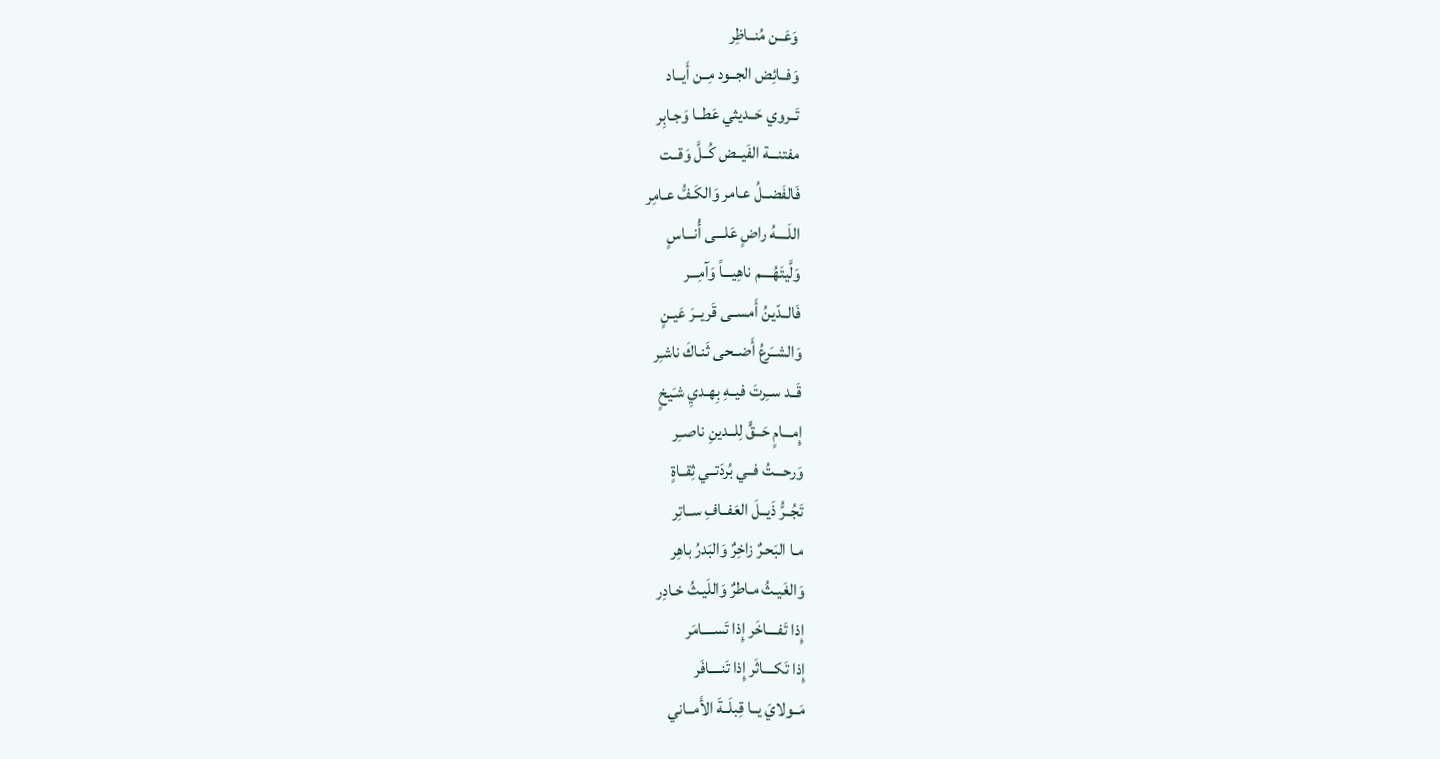وَعَــن مُنــاظِر
وَفــائِض الجــود مِــن أَيــاد
تَــروي حَــديثي عَطــا وَجـابِر
مفتنـــة الفَيــض كُــلَّ وَقــت
فَالفَضــلُ عـامر وَالكَـفُّ عـامِر
اللَــــهُ راضٍ عَلـــى أُنـــاسٍ
وَلَّيتَهُــــم ناهِيـــاً وَآمِـــر
فَالــدّينُ أَمســى قَريــرَ عَيـنٍ
وَالشــَرعُ أَضــحى ثَنـاكَ ناشـِر
قَــد ســِرتَ فيــهِ بِهـديِ شـَيخٍ
إِمـــامٍ حَــقٍّ لِلــدينِ ناصــِر
وَرحـــتُ فــي بُردَتــي ثِقــاةٍ
تَجُــرُّ ذَيــلَ العَفــافِ ســاتِر
مـا البَحـرٌ زاخِرٌ وَالبَدرُ باهِر
وَالغَيـثُ مـاطرٌ وَاللَيـثُ خـادِر
إِذا تَفــــاخَر إِذا تَســــامَر
إِذا تَكــــاثَر إِذا تَنــــافَر
مَــولايَ يــا قِبلَــةَ الأَمــاني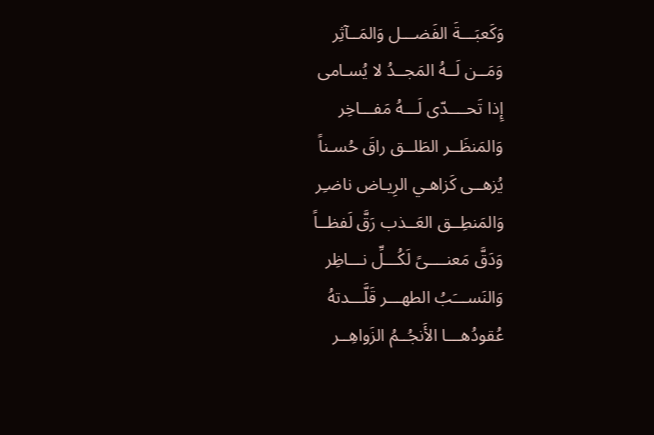وَكَعبَـــةَ الفَضـــل وَالمَــآثِر
وَمَــن لَــهُ المَجــدُ لا يُسـامى
إِذا تَحــــدّى لَـــهُ مَفـــاخِر
وَالمَنظَــر الطَلــق راقَ حُسـناً
يُزهــى كَزاهـي الرِيـاض ناضـِر
وَالمَنطِــق العَــذب رَقَّ لَفظــاً
وَدَقَّ مَعنــــىً لَكُـــلِّ نـــاظِر
وَالنَســـَبُ الطهـــر قَلَّـــدتهُ
عُقودُهـــا الأَنجُــمُ الزَواهِــر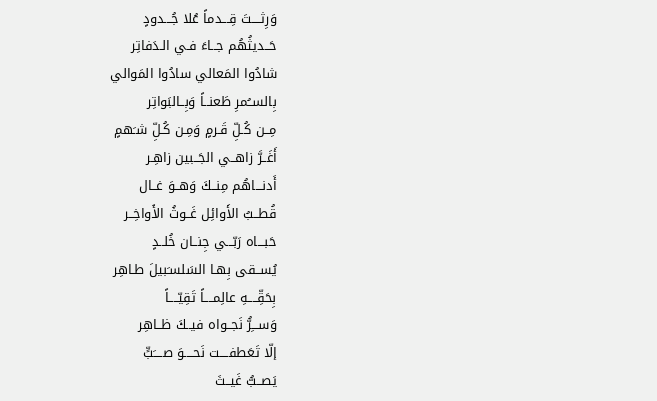وَرِثــــتَ قِـــدماً عُلا جُـــدودٍ
حَــديثُهُم جــاءَ فـي الـدَفاتِر
شادُوا المَعالي سادُوا المَوالي
بِالســُمرِ طَعنــاً وَبِــالبَواتِر
مِــن كُـلِّ قَـرمٍ وَمِـن كُـلِّ شـَهمٍ
أَغَــرَّ زاهــي الجَــبين زاهِـر
أَدنـــاهُم مِنــكَ وَهــوَ غــال
قُطــبُ الأَوائِل غَــوثُ الأَواخِــر
حَبـــاه رَبّـــي جِنــان خُلــدٍ
يُســقى بِهـا السَلسـَبيلَ طـاهِر
بِحَقِّــــهِ عالِمــــاً تَقِيّــــاً
وَســـِرُّ نَجــواه فيــكَ ظــاهِر
إلّا تَعَطفــــت نَحــــوَ صــــَبٍّ
يَصــبُّ غَيــثَ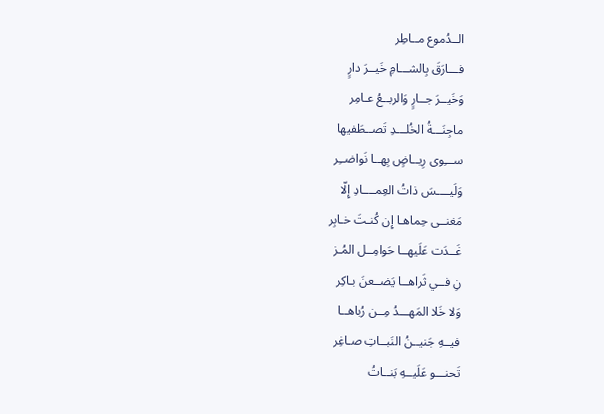الــدُموع مــاطِر
فـــارَقَ بِالشـــامِ خَيــرَ دارٍ
وَخَيــرَ جــارٍ وَالربــعُ عـامِر
ماجِنَـــةُ الخُلـــدِ تَصــطَفيها
ســـِوى رِيــاضٍ بِهــا نَواضــِر
وَلَيــــسَ ذاتُ العِمــــادِ إِلّا
مَغنــى حِماهـا إِن كُنـتَ خـابِر
غَــدَت عَلَيهــا حَوامِــل المُـز
نِ فــي ثَراهــا يَضــعنَ بـاكِر
وَلا خَلا المَهـــدُ مِــن رُباهــا
فيــهِ جَنيــنُ النَبــاتِ صـاغِر
تَحنـــو عَلَيــهِ بَنــاتُ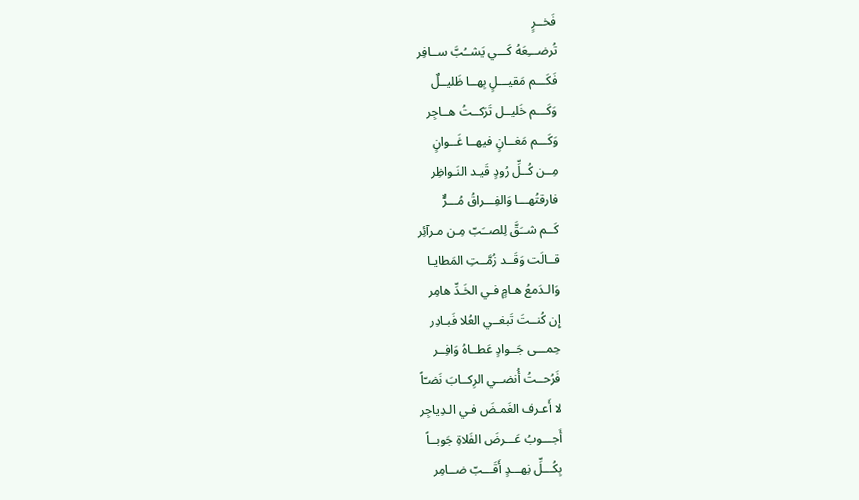فَخــرٍ
تُرضـــِعَهُ كَـــي يَشــُبَّ ســافِر
فَكَـــم مَقيـــلٍ بِهــا ظَليــلٌ
وَكَـــم خَليــل تَرَكــتُ هــاجِر
وَكَـــم مَغــانٍ فيهــا غَــوانٍ
مِــن كُــلِّ رُودٍ قَيـد النَـواظِر
فارقتُهـــا وَالفِـــراقُ مُـــرٌّ
كَــم شــَقَّ لِلصــَبّ مِـن مـرآئِر
قــالَت وَقَــد زُمَّــتِ المَطايـا
وَالـدَمعُ هـامٍ فـي الخَـدِّ هامِر
إِن كُنــتَ تَبغــي العُلا فَبـادِر
حِمـــى جَــوادٍ عَطــاهُ وَافِــر
فَرُحــتُ أُنضــي الرِكــابَ نَضـّاً
لا أَعـرف الغَمـضَ فـي الـدِياجِر
أَجـــوبُ عَـــرضَ الفَلاةِ جَوبــاً
بِكُـــلِّ نِهـــدٍ أَقَـــبّ ضــامِر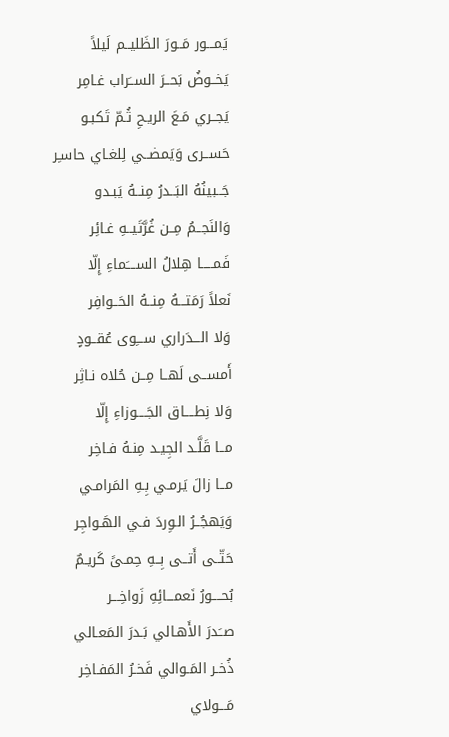يَمـــور مَــورَ الظَليــم لَيلاً
يَخــوضُ بَحــرَ الســَراب غـامِر
يَجــري مَـعَ الريـحِ ثُـمّ تَكبـو
حَســرى وَيَمضــي لِلغـاي حاسـِر
جَــبينُهُ البَــدرُ مِنــهُ يَبـدو
وَالنَجــمُ مِــن غُرَّتَيــهِ غـائِر
فَمـــــا هِلالُ الســــَماءِ إِلّا
نَعلاً رَمَتـــهُ مِنــهُ الحَــوافِر
وَلا الـــدَراري ســـِوى عُقــودٍ
أَمســى لَهــا مِــن حُلاه نـاثِر
وَلا نِطــــاق الجَــــوزاءِ إِلّا
مــا قَلَّـد الجِيـد مِنـهُ فـاخِر
مــا زالَ يَرمـي بِـهِ المَرامـي
وَيَهجُــرُ الـوِردَ فـي الهَـواجِر
حَتّــى أَتــى بِــهِ حِمـىً كَريـمٌ
بُحــــورُ نَعمـــائِهِ زَواخِـــر
صــَدرَ الأَهـالي بَـدرَ المَعـالي
ذُخـر المَـوالي فَخـرُ المَفـاخِر
مَـــولاي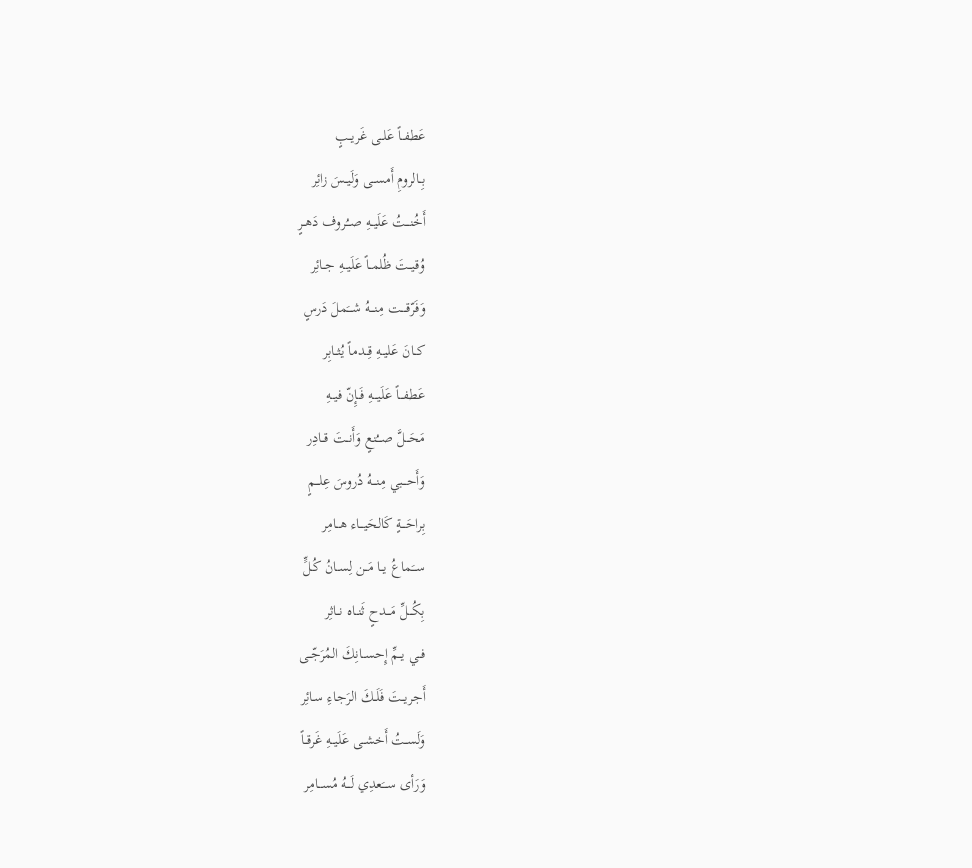عَطفــاً عَلــى غَريــبٍ
بِــالرومِ أَمســى وَلَيــسَ زائِر
أَخُنـــتُ عَلَيــهِ صــُروف دَهــرٍ
وُقيــتَ ظُلمــاً عَلَيــهِ جــائِر
وَفَرّقــــت مِنـــهُ شـــَملَ دَرسٍ
كــانَ عَليــهِ قِــدماً يُثــابِر
عَطفـــاً عَلَيـــهِ فَــإِنّ فيــهِ
مَحَـــلَّ صـــُنعٍ وَأَنــتَ قــادِر
وَأَحـــبي مِنـــهُ دُروسَ عِلـــمٍ
بِراحَـــةٍ كَالحَيـــاء هـــامِر
ســَماعُ يــا مَــن لِســانُ كُـلٍّ
بِكُـــلِّ مَـــدحٍ ثَنــاه نــاثِر
فــي يــمِّ إِحســانِكَ المُرَجّــى
أَجريــتَ فَلَــكَ الرَجـاءِ سـائِر
وَلَســتُ أَخشــى عَلَيــهِ غَرقــاً
وَرَأى ســـَعدِي لَـــهُ مُســـامِر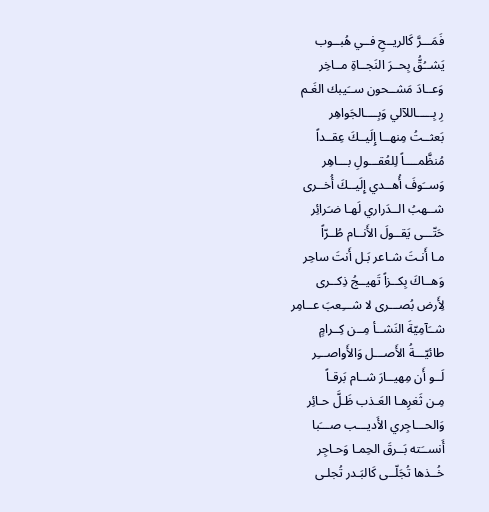فَمَـــرَّ كَالريــحِ فــي هُبــوب
يَشــُقُّ بِحــرَ النَجــاةِ مــاخِر
وَعــادَ مَشــحون ســَيبك الغَـم
رِ بِـــــاللآلي وَبِــــالجَواهِر
بَعثــتُ مِنهــا إِلَيــكَ عِقــداً
مُنظَّمــــاً لِلعُقـــولِ بـــاهِر
وَســَوفَ أُهــدي إِلَيــكَ أُخــرى
شــهبُ الــدَراري لَهـا ضـَرائِر
حَتّـــى يَقــولَ الأَنــام طُــرّاً
مـا أَنـتَ شـاعر بَـل أَنتَ ساحِر
وَهــاكَ بِكــزاً تَهيــجُ ذِكــرى
لِأَرض بُصـــرى لا شـــِعبَ عــامِر
شــَآمِيّةَ النَشــأ مِــن كِــرامٍ
طائيّـــةُ الأَصـــل وَالأَواصـــِر
لَــو أَن مِهيــارَ شــام بَرقـاً
مِـن ثَغرِهـا العَـذب ظَـلَّ حـائِر
وَالحـــاجِري الأَديـــب صـــَبا
أَنســَته بَــرقَ الحِمـا وَحـاجِر
خُــذها تُجَلّــى كَالبَـدر تُجلـى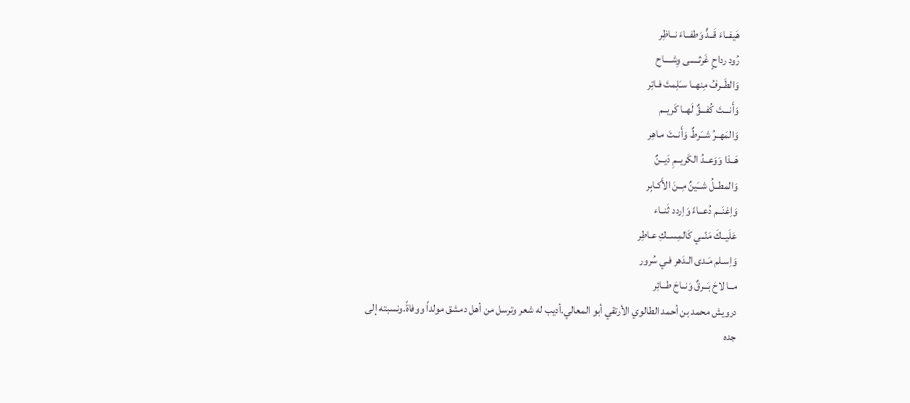هَيفــاءَ قَــدٍّ وَطفــاءَ نــاظِر
رُود رداحٍ غَرثـــــى وِشــــاح
وَالطَــرفُ مِنهــا سـَلِمتَ فـاتِر
وَأَنـــتَ كُفـــؤٌ لَهــا كَريــم
وَالمَهــرُ شــَرطٌ وَأَنــتَ مـاهِر
هَــذا وَوَعــدُ الكَريــمِ دَيــنٌ
وَالمطــلُ شــَينٌ مِــنَ الأَكـابِر
وَاِغنَــم دُعــاءً وَاِردد ثَنــاء
عَلَيــكَ مَنّــي كَالمِســكِ عـاطِر
وَاِسـلم مَـدى الـدَهر فـي سُرور
مــا لاحَ بَــرقٌ وَنــاحَ طــائِر
درويش محمد بن أحمد الطالوي الأرتقي أبو المعالي.أديب له شعر وترسل من أهل دمشق مولداً ووفاةً.ونسبته إلى جده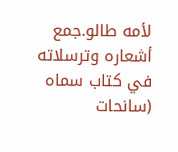لأمه طالو.جمع أشعاره وترسلاته في كتاب سماه (سانحات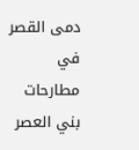دمى القصر في مطارحات بني العصر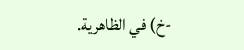-خ) في الظاهرية.